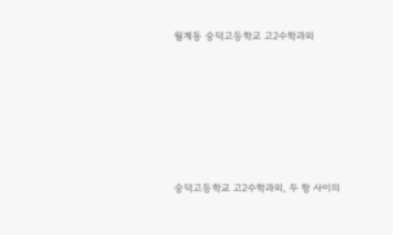월계동 숭덕고등학교 고2수학과외







숭덕고등학교 고2수학과외, 두 항 사이의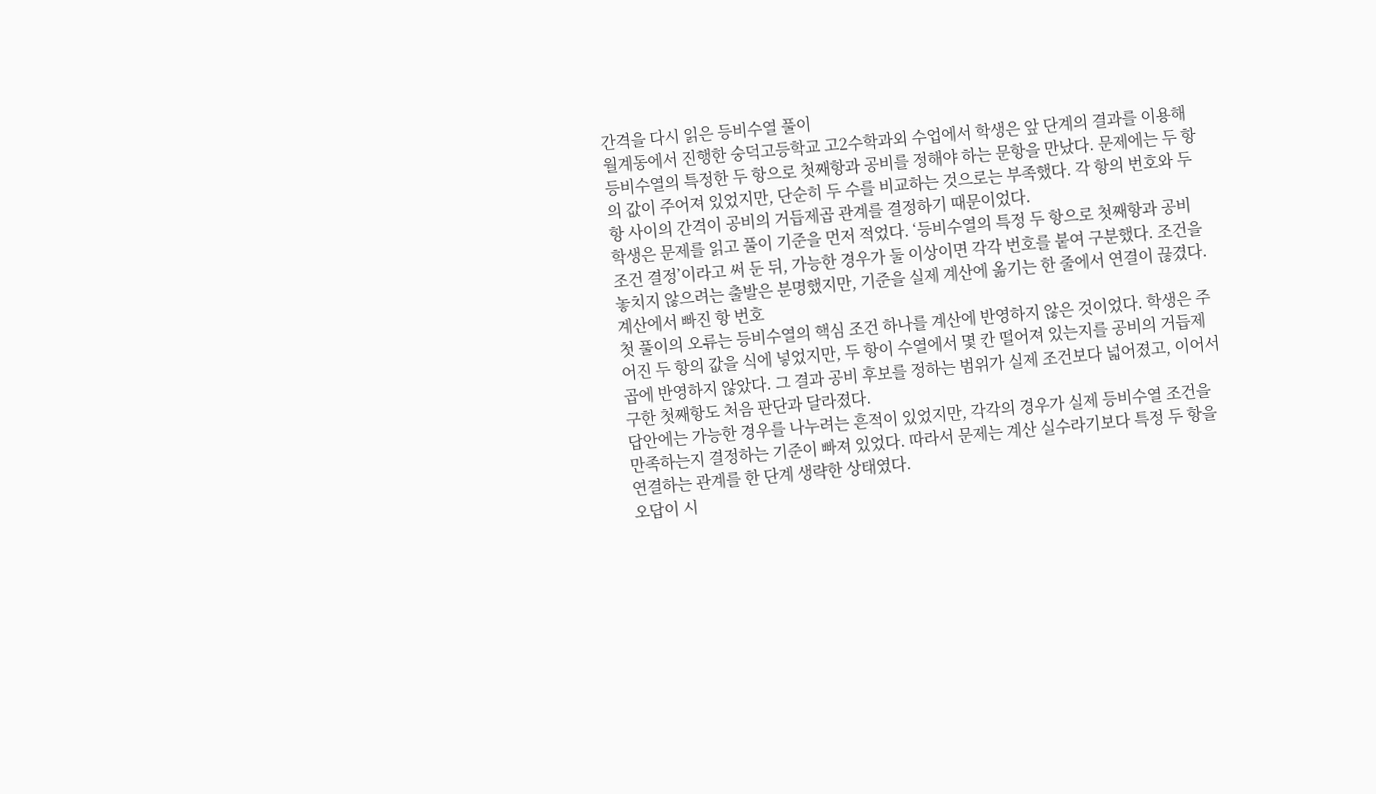간격을 다시 읽은 등비수열 풀이
월계동에서 진행한 숭덕고등학교 고2수학과외 수업에서 학생은 앞 단계의 결과를 이용해 등비수열의 특정한 두 항으로 첫째항과 공비를 정해야 하는 문항을 만났다. 문제에는 두 항의 값이 주어져 있었지만, 단순히 두 수를 비교하는 것으로는 부족했다. 각 항의 번호와 두 항 사이의 간격이 공비의 거듭제곱 관계를 결정하기 때문이었다.
학생은 문제를 읽고 풀이 기준을 먼저 적었다. ‘등비수열의 특정 두 항으로 첫째항과 공비 조건 결정’이라고 써 둔 뒤, 가능한 경우가 둘 이상이면 각각 번호를 붙여 구분했다. 조건을 놓치지 않으려는 출발은 분명했지만, 기준을 실제 계산에 옮기는 한 줄에서 연결이 끊겼다.
계산에서 빠진 항 번호
첫 풀이의 오류는 등비수열의 핵심 조건 하나를 계산에 반영하지 않은 것이었다. 학생은 주어진 두 항의 값을 식에 넣었지만, 두 항이 수열에서 몇 칸 떨어져 있는지를 공비의 거듭제곱에 반영하지 않았다. 그 결과 공비 후보를 정하는 범위가 실제 조건보다 넓어졌고, 이어서 구한 첫째항도 처음 판단과 달라졌다.
답안에는 가능한 경우를 나누려는 흔적이 있었지만, 각각의 경우가 실제 등비수열 조건을 만족하는지 결정하는 기준이 빠져 있었다. 따라서 문제는 계산 실수라기보다 특정 두 항을 연결하는 관계를 한 단계 생략한 상태였다.
오답이 시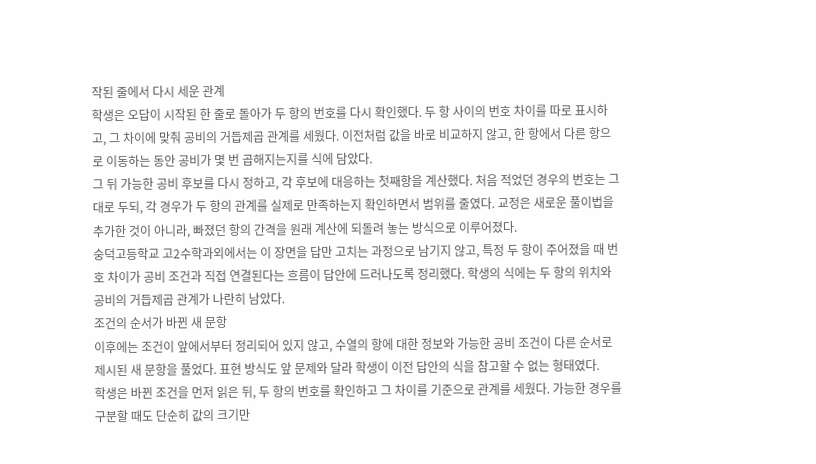작된 줄에서 다시 세운 관계
학생은 오답이 시작된 한 줄로 돌아가 두 항의 번호를 다시 확인했다. 두 항 사이의 번호 차이를 따로 표시하고, 그 차이에 맞춰 공비의 거듭제곱 관계를 세웠다. 이전처럼 값을 바로 비교하지 않고, 한 항에서 다른 항으로 이동하는 동안 공비가 몇 번 곱해지는지를 식에 담았다.
그 뒤 가능한 공비 후보를 다시 정하고, 각 후보에 대응하는 첫째항을 계산했다. 처음 적었던 경우의 번호는 그대로 두되, 각 경우가 두 항의 관계를 실제로 만족하는지 확인하면서 범위를 줄였다. 교정은 새로운 풀이법을 추가한 것이 아니라, 빠졌던 항의 간격을 원래 계산에 되돌려 놓는 방식으로 이루어졌다.
숭덕고등학교 고2수학과외에서는 이 장면을 답만 고치는 과정으로 남기지 않고, 특정 두 항이 주어졌을 때 번호 차이가 공비 조건과 직접 연결된다는 흐름이 답안에 드러나도록 정리했다. 학생의 식에는 두 항의 위치와 공비의 거듭제곱 관계가 나란히 남았다.
조건의 순서가 바뀐 새 문항
이후에는 조건이 앞에서부터 정리되어 있지 않고, 수열의 항에 대한 정보와 가능한 공비 조건이 다른 순서로 제시된 새 문항을 풀었다. 표현 방식도 앞 문제와 달라 학생이 이전 답안의 식을 참고할 수 없는 형태였다.
학생은 바뀐 조건을 먼저 읽은 뒤, 두 항의 번호를 확인하고 그 차이를 기준으로 관계를 세웠다. 가능한 경우를 구분할 때도 단순히 값의 크기만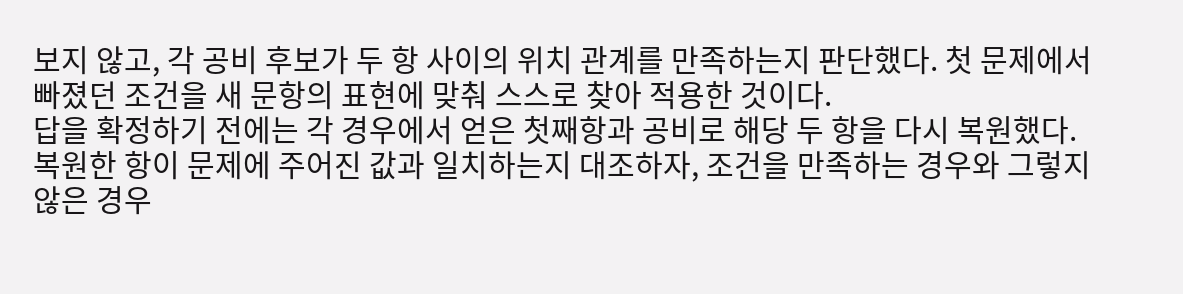보지 않고, 각 공비 후보가 두 항 사이의 위치 관계를 만족하는지 판단했다. 첫 문제에서 빠졌던 조건을 새 문항의 표현에 맞춰 스스로 찾아 적용한 것이다.
답을 확정하기 전에는 각 경우에서 얻은 첫째항과 공비로 해당 두 항을 다시 복원했다. 복원한 항이 문제에 주어진 값과 일치하는지 대조하자, 조건을 만족하는 경우와 그렇지 않은 경우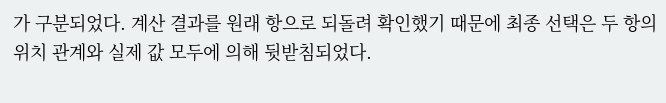가 구분되었다. 계산 결과를 원래 항으로 되돌려 확인했기 때문에 최종 선택은 두 항의 위치 관계와 실제 값 모두에 의해 뒷받침되었다.